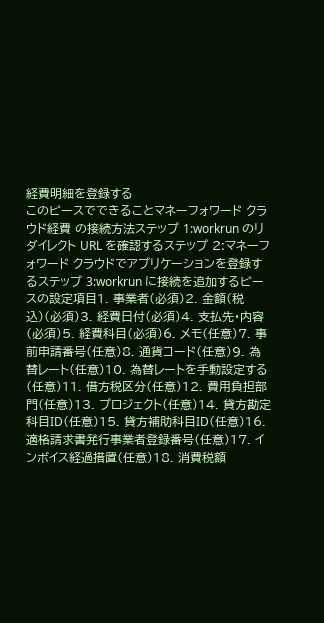経費明細を登録する
このピースでできることマネーフォワード クラウド経費 の接続方法ステップ 1:workrun のリダイレクト URL を確認するステップ 2:マネーフォワード クラウドでアプリケーションを登録するステップ 3:workrun に接続を追加するピースの設定項目1. 事業者(必須)2. 金額(税込)(必須)3. 経費日付(必須)4. 支払先・内容(必須)5. 経費科目(必須)6. メモ(任意)7. 事前申請番号(任意)8. 通貨コード(任意)9. 為替レート(任意)10. 為替レートを手動設定する(任意)11. 借方税区分(任意)12. 費用負担部門(任意)13. プロジェクト(任意)14. 貸方勘定科目ID(任意)15. 貸方補助科目ID(任意)16. 適格請求書発行事業者登録番号(任意)17. インボイス経過措置(任意)18. 消費税額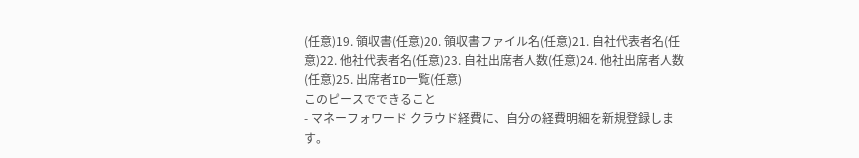(任意)19. 領収書(任意)20. 領収書ファイル名(任意)21. 自社代表者名(任意)22. 他社代表者名(任意)23. 自社出席者人数(任意)24. 他社出席者人数(任意)25. 出席者ID一覧(任意)
このピースでできること
- マネーフォワード クラウド経費に、自分の経費明細を新規登録します。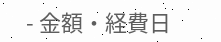- 金額・経費日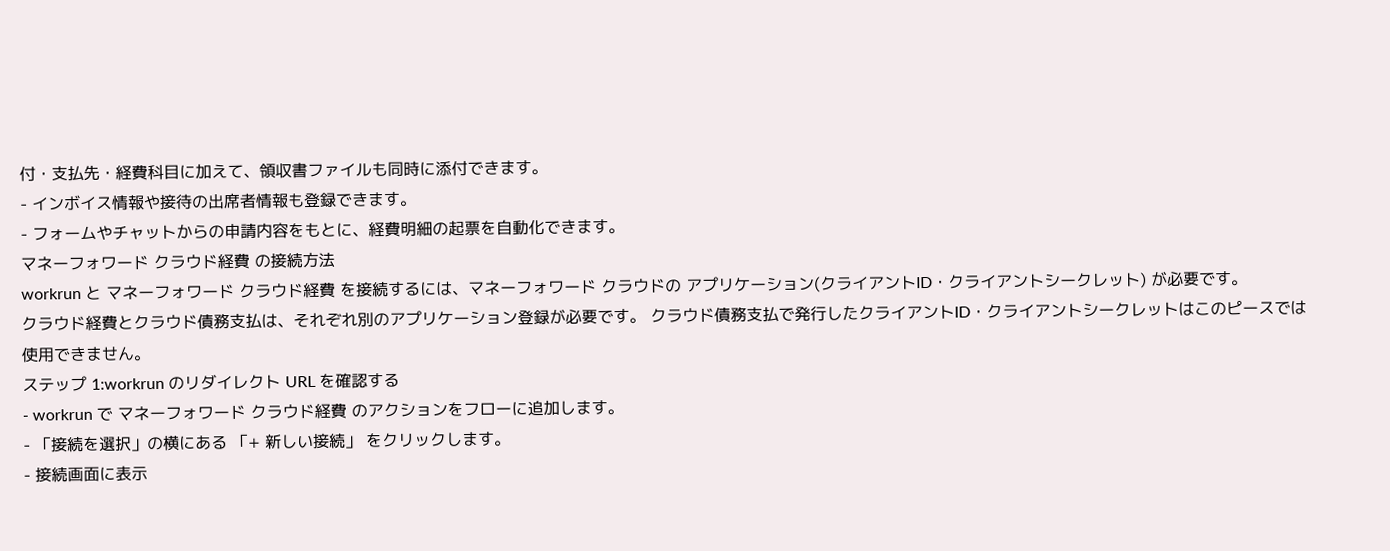付・支払先・経費科目に加えて、領収書ファイルも同時に添付できます。
- インボイス情報や接待の出席者情報も登録できます。
- フォームやチャットからの申請内容をもとに、経費明細の起票を自動化できます。
マネーフォワード クラウド経費 の接続方法
workrun と マネーフォワード クラウド経費 を接続するには、マネーフォワード クラウドの アプリケーション(クライアントID・クライアントシークレット) が必要です。
クラウド経費とクラウド債務支払は、それぞれ別のアプリケーション登録が必要です。 クラウド債務支払で発行したクライアントID・クライアントシークレットはこのピースでは使用できません。
ステップ 1:workrun のリダイレクト URL を確認する
- workrun で マネーフォワード クラウド経費 のアクションをフローに追加します。
- 「接続を選択」の横にある 「+ 新しい接続」 をクリックします。
- 接続画面に表示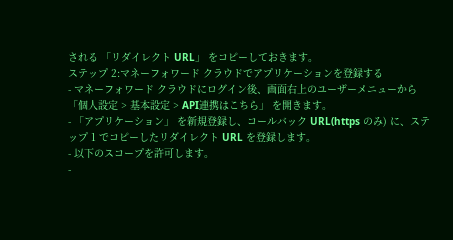される 「リダイレクト URL」 をコピーしておきます。
ステップ 2:マネーフォワード クラウドでアプリケーションを登録する
- マネーフォワード クラウドにログイン後、画面右上のユーザーメニューから 「個人設定 > 基本設定 > API連携はこちら」 を開きます。
- 「アプリケーション」 を新規登録し、コールバック URL(https のみ) に、ステップ 1 でコピーしたリダイレクト URL を登録します。
- 以下のスコープを許可します。
-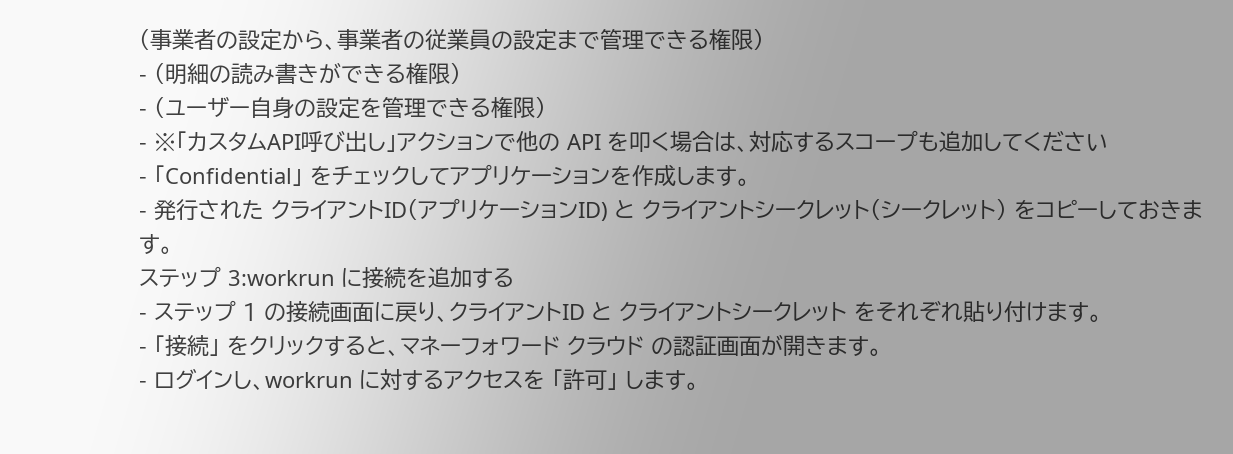(事業者の設定から、事業者の従業員の設定まで管理できる権限)
- (明細の読み書きができる権限)
- (ユーザー自身の設定を管理できる権限)
- ※「カスタムAPI呼び出し」アクションで他の API を叩く場合は、対応するスコープも追加してください
- 「Confidential」 をチェックしてアプリケーションを作成します。
- 発行された クライアントID(アプリケーションID) と クライアントシークレット(シークレット) をコピーしておきます。
ステップ 3:workrun に接続を追加する
- ステップ 1 の接続画面に戻り、クライアントID と クライアントシークレット をそれぞれ貼り付けます。
- 「接続」 をクリックすると、マネーフォワード クラウド の認証画面が開きます。
- ログインし、workrun に対するアクセスを 「許可」 します。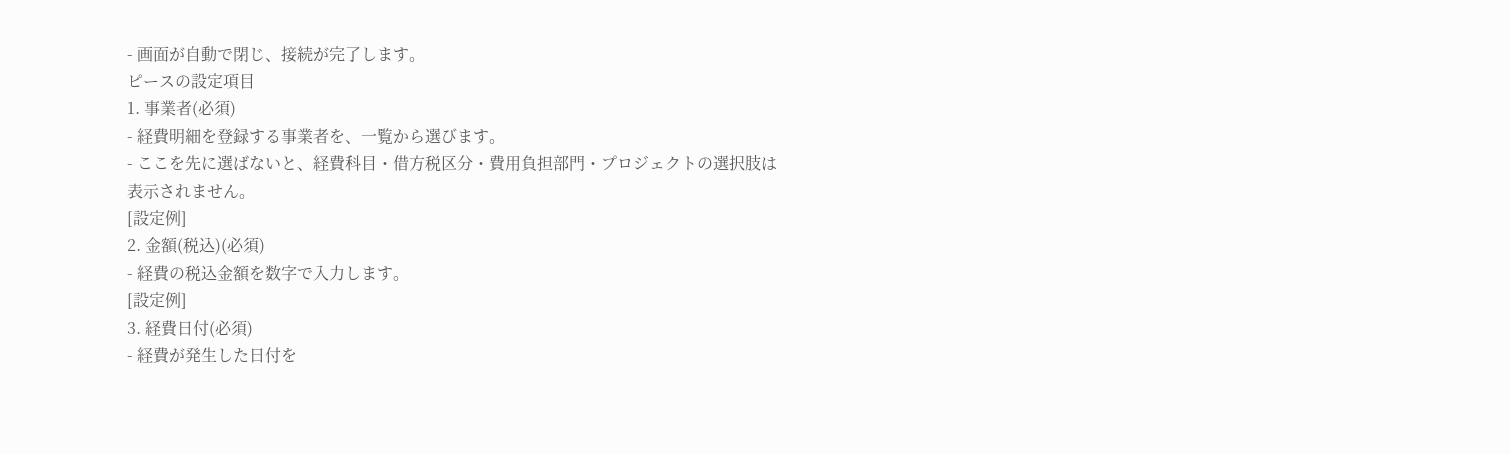- 画面が自動で閉じ、接続が完了します。
ピースの設定項目
1. 事業者(必須)
- 経費明細を登録する事業者を、一覧から選びます。
- ここを先に選ばないと、経費科目・借方税区分・費用負担部門・プロジェクトの選択肢は表示されません。
[設定例]
2. 金額(税込)(必須)
- 経費の税込金額を数字で入力します。
[設定例]
3. 経費日付(必須)
- 経費が発生した日付を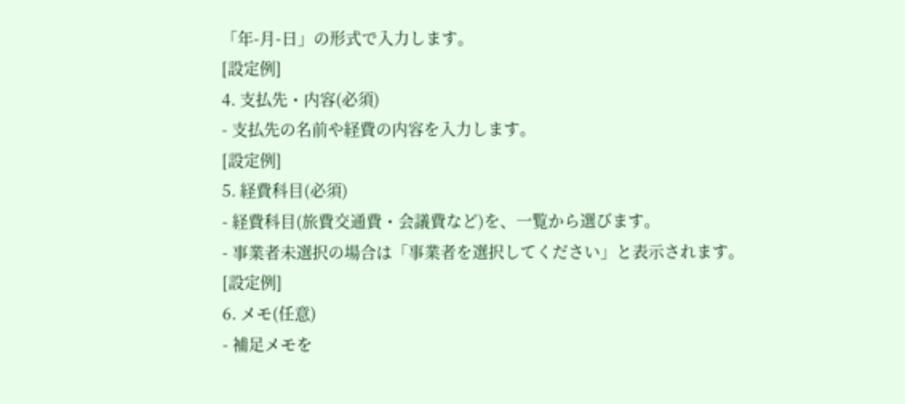「年-月-日」の形式で入力します。
[設定例]
4. 支払先・内容(必須)
- 支払先の名前や経費の内容を入力します。
[設定例]
5. 経費科目(必須)
- 経費科目(旅費交通費・会議費など)を、一覧から選びます。
- 事業者未選択の場合は「事業者を選択してください」と表示されます。
[設定例]
6. メモ(任意)
- 補足メモを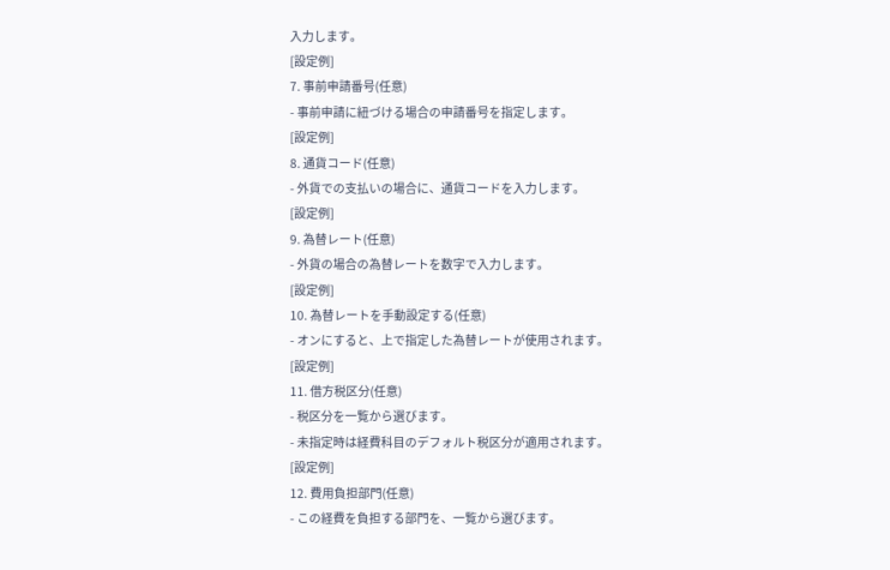入力します。
[設定例]
7. 事前申請番号(任意)
- 事前申請に紐づける場合の申請番号を指定します。
[設定例]
8. 通貨コード(任意)
- 外貨での支払いの場合に、通貨コードを入力します。
[設定例]
9. 為替レート(任意)
- 外貨の場合の為替レートを数字で入力します。
[設定例]
10. 為替レートを手動設定する(任意)
- オンにすると、上で指定した為替レートが使用されます。
[設定例]
11. 借方税区分(任意)
- 税区分を一覧から選びます。
- 未指定時は経費科目のデフォルト税区分が適用されます。
[設定例]
12. 費用負担部門(任意)
- この経費を負担する部門を、一覧から選びます。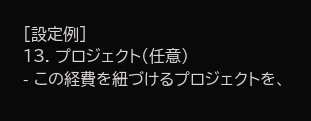[設定例]
13. プロジェクト(任意)
- この経費を紐づけるプロジェクトを、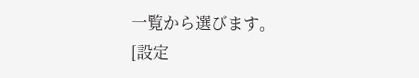一覧から選びます。
[設定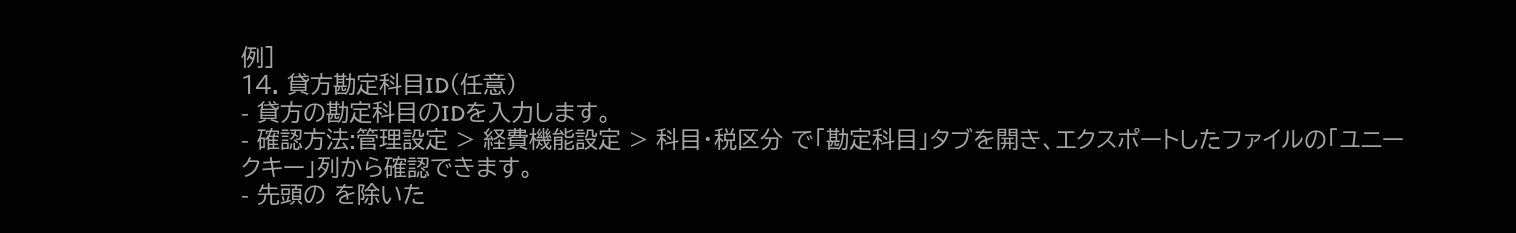例]
14. 貸方勘定科目ID(任意)
- 貸方の勘定科目のIDを入力します。
- 確認方法:管理設定 > 経費機能設定 > 科目・税区分 で「勘定科目」タブを開き、エクスポートしたファイルの「ユニークキー」列から確認できます。
- 先頭の を除いた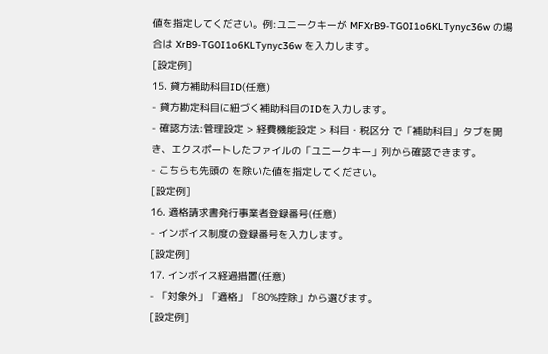値を指定してください。例:ユニークキーが MFXrB9-TG0I1o6KLTynyc36w の場合は XrB9-TG0I1o6KLTynyc36w を入力します。
[設定例]
15. 貸方補助科目ID(任意)
- 貸方勘定科目に紐づく補助科目のIDを入力します。
- 確認方法:管理設定 > 経費機能設定 > 科目・税区分 で「補助科目」タブを開き、エクスポートしたファイルの「ユニークキー」列から確認できます。
- こちらも先頭の を除いた値を指定してください。
[設定例]
16. 適格請求書発行事業者登録番号(任意)
- インボイス制度の登録番号を入力します。
[設定例]
17. インボイス経過措置(任意)
- 「対象外」「適格」「80%控除」から選びます。
[設定例]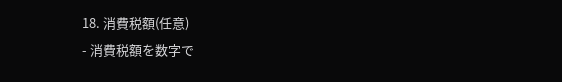18. 消費税額(任意)
- 消費税額を数字で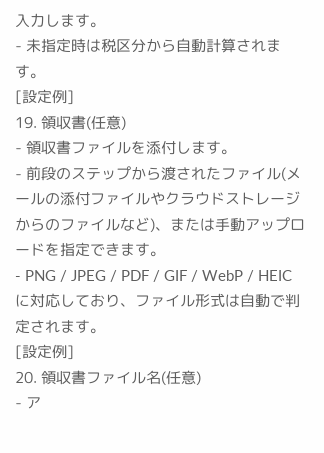入力します。
- 未指定時は税区分から自動計算されます。
[設定例]
19. 領収書(任意)
- 領収書ファイルを添付します。
- 前段のステップから渡されたファイル(メールの添付ファイルやクラウドストレージからのファイルなど)、または手動アップロードを指定できます。
- PNG / JPEG / PDF / GIF / WebP / HEIC に対応しており、ファイル形式は自動で判定されます。
[設定例]
20. 領収書ファイル名(任意)
- ア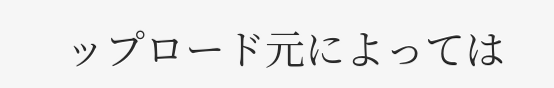ップロード元によっては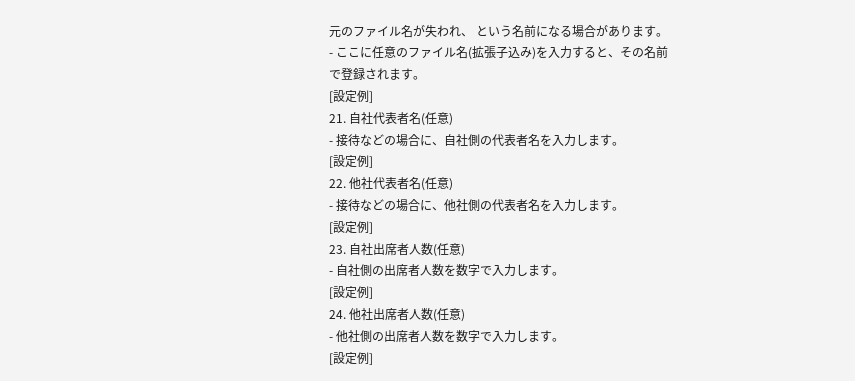元のファイル名が失われ、 という名前になる場合があります。
- ここに任意のファイル名(拡張子込み)を入力すると、その名前で登録されます。
[設定例]
21. 自社代表者名(任意)
- 接待などの場合に、自社側の代表者名を入力します。
[設定例]
22. 他社代表者名(任意)
- 接待などの場合に、他社側の代表者名を入力します。
[設定例]
23. 自社出席者人数(任意)
- 自社側の出席者人数を数字で入力します。
[設定例]
24. 他社出席者人数(任意)
- 他社側の出席者人数を数字で入力します。
[設定例]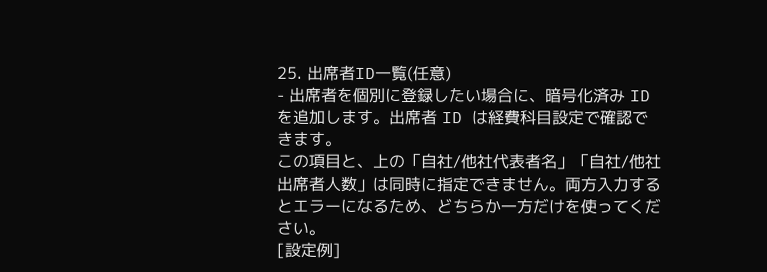25. 出席者ID一覧(任意)
- 出席者を個別に登録したい場合に、暗号化済み ID を追加します。出席者 ID は経費科目設定で確認できます。
この項目と、上の「自社/他社代表者名」「自社/他社出席者人数」は同時に指定できません。両方入力するとエラーになるため、どちらか一方だけを使ってください。
[設定例]